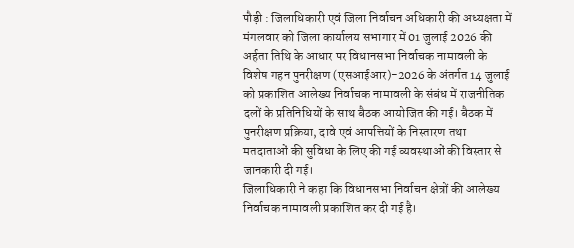पौड़ी : जिलाधिकारी एवं जिला निर्वाचन अधिकारी की अध्यक्षता में मंगलवार को जिला कार्यालय सभागार में 01 जुलाई 2026 की अर्हता तिथि के आधार पर विधानसभा निर्वाचक नामावली के विशेष गहन पुनरीक्षण (एसआईआर)-2026 के अंतर्गत 14 जुलाई को प्रकाशित आलेख्य निर्वाचक नामावली के संबंध में राजनीतिक दलों के प्रतिनिधियों के साथ बैठक आयोजित की गई। बैठक में पुनरीक्षण प्रक्रिया, दावे एवं आपत्तियों के निस्तारण तथा मतदाताओं की सुविधा के लिए की गई व्यवस्थाओं की विस्तार से जानकारी दी गई।
जिलाधिकारी ने कहा कि विधानसभा निर्वाचन क्षेत्रों की आलेख्य निर्वाचक नामावली प्रकाशित कर दी गई है।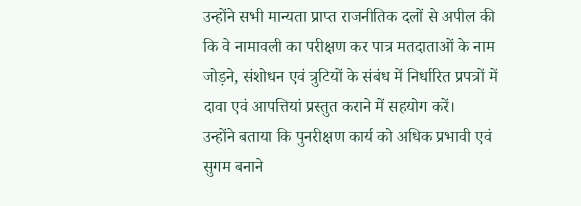उन्होंने सभी मान्यता प्राप्त राजनीतिक दलों से अपील की कि वे नामावली का परीक्षण कर पात्र मतदाताओं के नाम जोड़ने, संशोधन एवं त्रुटियों के संबंध में निर्धारित प्रपत्रों में दावा एवं आपत्तियां प्रस्तुत कराने में सहयोग करें।
उन्होंने बताया कि पुनरीक्षण कार्य को अधिक प्रभावी एवं सुगम बनाने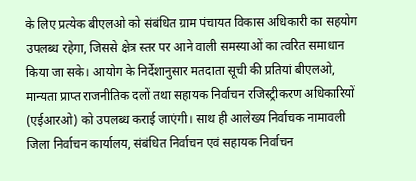के लिए प्रत्येक बीएलओ को संबंधित ग्राम पंचायत विकास अधिकारी का सहयोग उपलब्ध रहेगा, जिससे क्षेत्र स्तर पर आने वाली समस्याओं का त्वरित समाधान किया जा सके। आयोग के निर्देशानुसार मतदाता सूची की प्रतियां बीएलओ, मान्यता प्राप्त राजनीतिक दलों तथा सहायक निर्वाचन रजिस्ट्रीकरण अधिकारियों (एईआरओ) को उपलब्ध कराई जाएंगी। साथ ही आलेख्य निर्वाचक नामावली जिला निर्वाचन कार्यालय, संबंधित निर्वाचन एवं सहायक निर्वाचन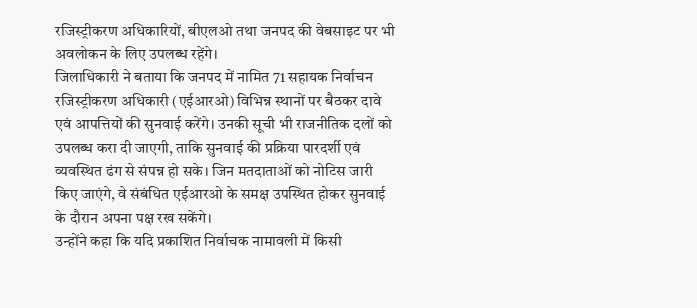रजिस्ट्रीकरण अधिकारियों, बीएलओ तथा जनपद की वेबसाइट पर भी अवलोकन के लिए उपलब्ध रहेंगे।
जिलाधिकारी ने बताया कि जनपद में नामित 71 सहायक निर्वाचन रजिस्ट्रीकरण अधिकारी (एईआरओ) विभिन्न स्थानों पर बैठकर दावे एवं आपत्तियों की सुनवाई करेंगे। उनकी सूची भी राजनीतिक दलों को उपलब्ध करा दी जाएगी, ताकि सुनवाई की प्रक्रिया पारदर्शी एवं व्यवस्थित ढंग से संपन्न हो सके। जिन मतदाताओं को नोटिस जारी किए जाएंगे, वे संबंधित एईआरओ के समक्ष उपस्थित होकर सुनवाई के दौरान अपना पक्ष रख सकेंगे।
उन्होंने कहा कि यदि प्रकाशित निर्वाचक नामावली में किसी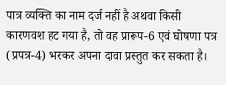पात्र व्यक्ति का नाम दर्ज नहीं है अथवा किसी कारणवश हट गया है, तो वह प्रारूप-6 एवं घोषणा पत्र (प्रपत्र-4) भरकर अपना दावा प्रस्तुत कर सकता है।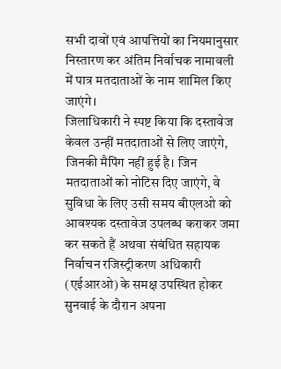सभी दावों एवं आपत्तियों का नियमानुसार निस्तारण कर अंतिम निर्वाचक नामावली में पात्र मतदाताओं के नाम शामिल किए जाएंगे।
जिलाधिकारी ने स्पष्ट किया कि दस्तावेज केवल उन्हीं मतदाताओं से लिए जाएंगे, जिनकी मैपिंग नहीं हुई है। जिन मतदाताओं को नोटिस दिए जाएंगे, वे सुविधा के लिए उसी समय बीएलओ को आवश्यक दस्तावेज उपलब्ध कराकर जमा कर सकते हैं अथवा संबंधित सहायक निर्वाचन रजिस्ट्रीकरण अधिकारी (एईआरओ) के समक्ष उपस्थित होकर सुनवाई के दौरान अपना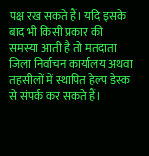पक्ष रख सकते हैं। यदि इसके बाद भी किसी प्रकार की समस्या आती है तो मतदाता जिला निर्वाचन कार्यालय अथवा तहसीलों में स्थापित हेल्प डेस्क से संपर्क कर सकते हैं।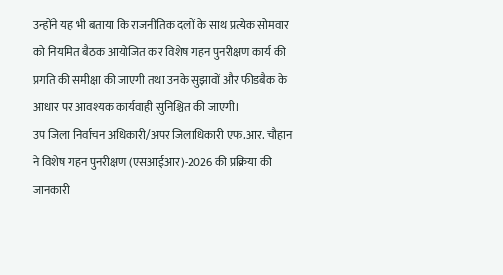उन्होंने यह भी बताया कि राजनीतिक दलों के साथ प्रत्येक सोमवार को नियमित बैठक आयोजित कर विशेष गहन पुनरीक्षण कार्य की प्रगति की समीक्षा की जाएगी तथा उनके सुझावों और फीडबैक के आधार पर आवश्यक कार्यवाही सुनिश्चित की जाएगी।
उप जिला निर्वाचन अधिकारी/अपर जिलाधिकारी एफ.आर. चौहान ने विशेष गहन पुनरीक्षण (एसआईआर)-2026 की प्रक्रिया की जानकारी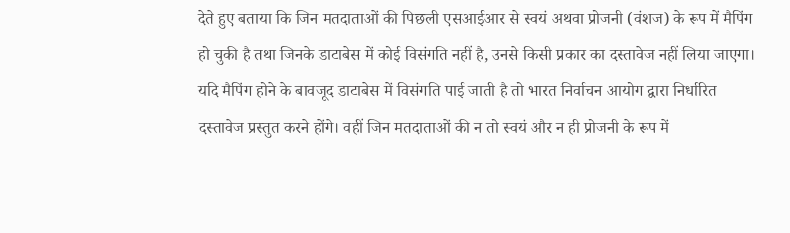देते हुए बताया कि जिन मतदाताओं की पिछली एसआईआर से स्वयं अथवा प्रोजनी (वंशज) के रूप में मैपिंग हो चुकी है तथा जिनके डाटाबेस में कोई विसंगति नहीं है, उनसे किसी प्रकार का दस्तावेज नहीं लिया जाएगा। यदि मैपिंग होने के बावजूद डाटाबेस में विसंगति पाई जाती है तो भारत निर्वाचन आयोग द्वारा निर्धारित दस्तावेज प्रस्तुत करने होंगे। वहीं जिन मतदाताओं की न तो स्वयं और न ही प्रोजनी के रूप में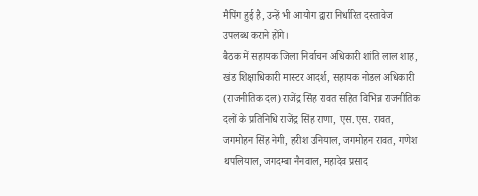मैपिंग हुई है, उन्हें भी आयोग द्वारा निर्धारित दस्तावेज उपलब्ध कराने होंगे।
बैठक में सहायक जिला निर्वाचन अधिकारी शांति लाल शाह, खंड शिक्षाधिकारी मास्टर आदर्श, सहायक नोडल अधिकारी (राजनीतिक दल) राजेंद्र सिंह रावत सहित विभिन्न राजनीतिक दलों के प्रतिनिधि राजेंद्र सिंह राणा, एस.एस. रावत, जगमोहन सिंह नेगी, हरीश उनियाल, जगमोहन रावत, गणेश थपलियाल, जगदम्बा नैनवाल, महादेव प्रसाद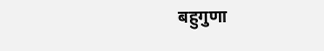बहुगुणा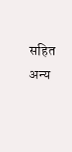सहित अन्य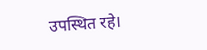उपस्थित रहे।